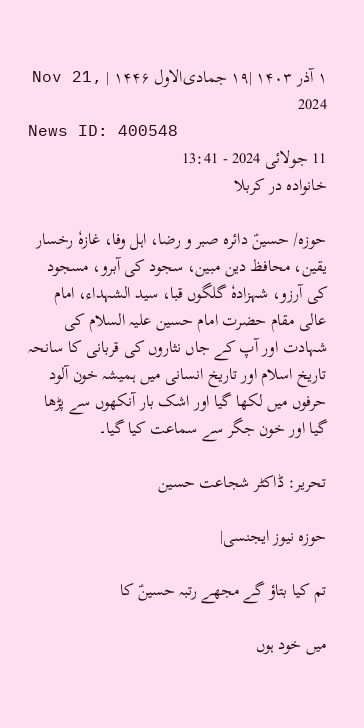۱ آذر ۱۴۰۳ |۱۹ جمادی‌الاول ۱۴۴۶ | Nov 21, 2024
News ID: 400548
11 جولائی 2024 - 13:41
خانواده در کربلا

حوزہ/ حسینؑ دائرہ صبر و رضا، اہل وفا، غازہٗ رخسار یقین، محافظ دین مبین، سجود کی آبرو، مسجود کی آرزو، شہزادہٗ گلگوں قبا، سید الشہداء، امام عالی مقام حضرت امام حسین علیہ السلام کی شہادت اور آپ کے جاں نثاروں کی قربانی کا سانحہ تاریخ اسلام اور تاریخ انسانی میں ہمیشہ خون آلود حرفوں میں لکھا گیا اور اشک بار آنکھوں سے پڑھا گیا اور خون جگر سے سماعت کیا گیا۔

تحریر: ڈاکٹر شجاعت حسین

حوزہ نیوز ایجنسی|

تم کیا بتاؤ گے مجھے رتبہ حسینؑ کا

میں خود ہوں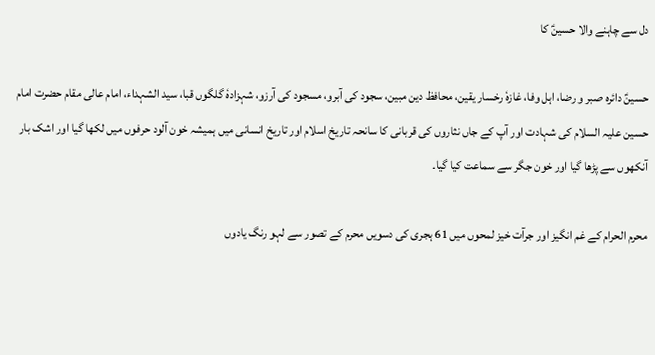دل سے چاہنے والا حسینؑ کا

حسینؑ دائرہ صبر و رضا، اہل وفا، غازہٗ رخسار یقین، محافظ دین مبین، سجود کی آبرو، مسجود کی آرزو، شہزادہٗ گلگوں قبا، سید الشہداء، امام عالی مقام حضرت امام حسین علیہ السلام کی شہادت اور آپ کے جاں نثاروں کی قربانی کا سانحہ تاریخ اسلام اور تاریخ انسانی میں ہمیشہ خون آلود حرفوں میں لکھا گیا اور اشک بار آنکھوں سے پڑھا گیا اور خون جگر سے سماعت کیا گیا۔

محرم الحرام کے غم انگیز اور جرآت خیز لمحوں میں 61 ہجری کی دسویں محرم کے تصور سے لہو رنگ یادوں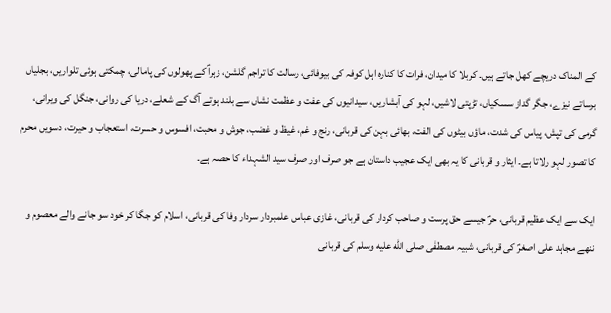کے المناک دریچے کھل جاتے ہیں۔ کربلا کا میدان، فرات کا کنارہ اہل کوفہ کی بیوفائی، رسالت کا تراجم گلشن، زہراؑ کے پھولوں کی پامالی، چمکتی ہوئی تلواریں، بجلیاں برساتے نیزے، جگر گداز سسکیاں، تڑپتی لاشیں، لہو کی آبشاریں، سیدانیوں کی عفت و عظمت نشاں سے بلند ہوتے آگ کے شعلے، دریا کی روانی، جنگل کی ویرانی، گرمی کی تپش، پیاس کی شدت، ماؤں بیٹوں کی الفت، بھائی بہن کی قربانی، رنج و غم، غیظ و غضب، جوش و محبت، افسوس و حسرت، استعجاب و حیرت، دسویں محرم کا تصور لہو رلاتا ہے۔ ایثار و قربانی کا یہ بھی ایک عجیب داستان ہے جو صرف اور صرف سید الشہداء کا حصہ ہے۔

ایک سے ایک عظیم قربانی، حرؑ جیسے حق پرست و صاحب کردار کی قربانی، غازی عباس علمبردار سردار وفا کی قربانی، اسلام کو جگا کر خود سو جانے والے معصوم و ننھے مجاہد علی اصغرؑ کی قربانی، شبیہ مصطفٰی صلى الله عليه وسلم کی قربانی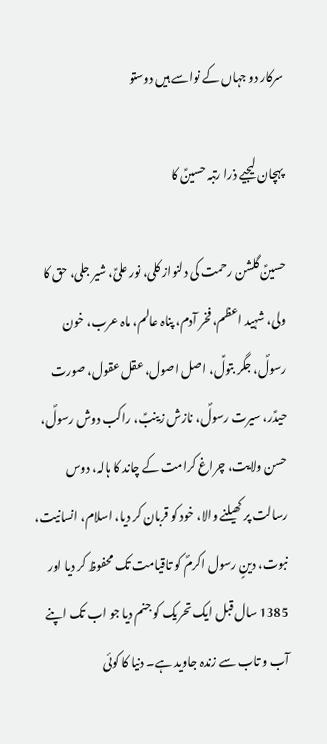سرکار دو جہاں کے نواسے ہیں دوستو

پہچان لیجیے ذرا رتبہ حسینؑ کا

حسینؑ گلشن رحمت کی دلنواز کلی، نور علیؑ، شیر جلی، حق کا ولی، شہید اعظم، فخر آدم، پناہ عالم، ماہ عرب، خون رسولؐ، جگر بتولؑ، اصل اصول، عقل عقول، صورت حیدؑر، سیرت رسولؐ، نازش زینبؑ، راکب دوش رسولؐ، حسن ولایت، چراغ کرامت کے چاند کا ہالہ، دوس رسالت پر کھیلنے والا، خود کو قربان کر دیا، اسلام، انسانیت، نبوت، دینٍ رسول اکرمؐ کو تاقیامت تک محفوظ کر دیا اور 1385 سال قبل ایک تحریک کو جنم دیا جو اب تک اپنے آب و تاب سے زندہ جاوید ہے۔ دنیا کا کوئی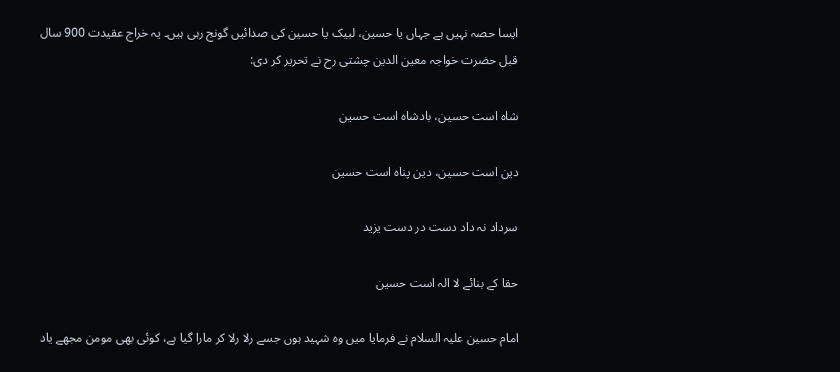ایسا حصہ نہیں ہے جہاں یا حسین، لبیک یا حسین کی صدائیں گونج رہی ہیں۔ یہ خراج عقیدت 900 سال قبل حضرت خواجہ معین الدین چشتی رح نے تحریر کر دی:

شاہ است حسین، بادشاہ است حسین

دین است حسین، دین پناہ است حسین

سرداد نہ داد دست در دست یزید

حقا کے بنائے لا الہ است حسین

امام حسین علیہ السلام نے فرمایا میں وہ شہید ہوں جسے رلا رلا کر مارا گیا ہے، کوئی بھی مومن مجھے یاد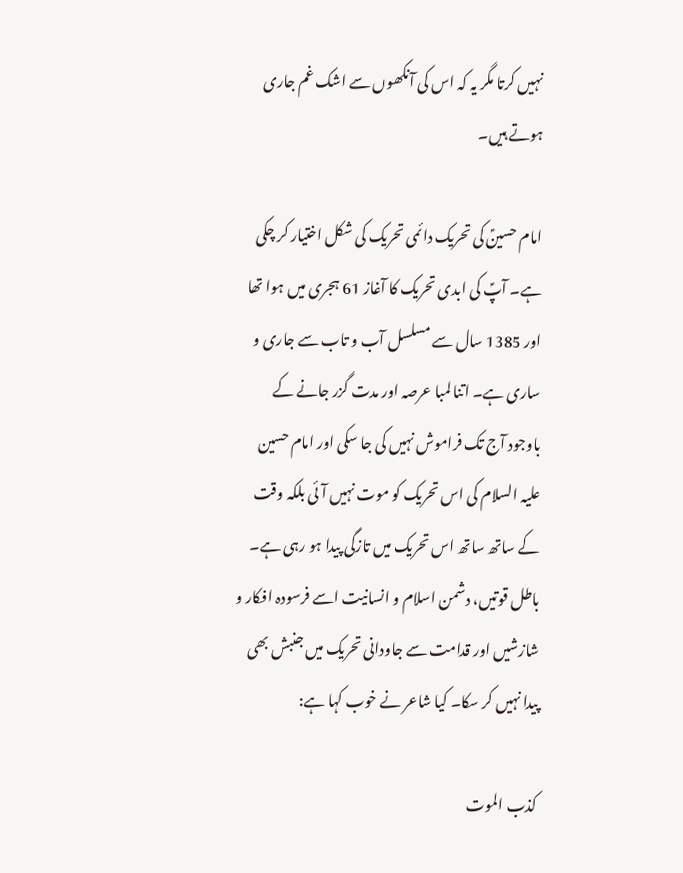نہیں کرتا مگر یہ کہ اس کی آنکھوں سے اشک غم جاری ہوتے ہیں۔

امام حسینؑ کی تحریک دائمی تحریک کی شکل اختیار کر چکی ہے۔ آپؑ کی ابدی تحریک کا آغاز 61 ہجری میں ہوا تھا اور 1385 سال سے مسلسل آب و تاب سے جاری و ساری ہے۔ اتنا لمبا عرصہ اور مدت گزر جانے کے باوجود آج تک فراموش نہیں کی جا سکی اور امام حسین علیہ السلام کی اس تحریک کو موت نہیں آئی بلکہ وقت کے ساتھ ساتھ اس تحریک میں تازگی پیدا ہو رہی ہے۔ باطل قوتیں، دشمن اسلام و انسانیت اسے فرسودہ افکار و شازشیں اور قدامت سے جاودانی تحریک میں جنبش بھی پیدا نہیں کر سکا۔ کیا شاعر نے خوب کہا ہے:

کذب الموت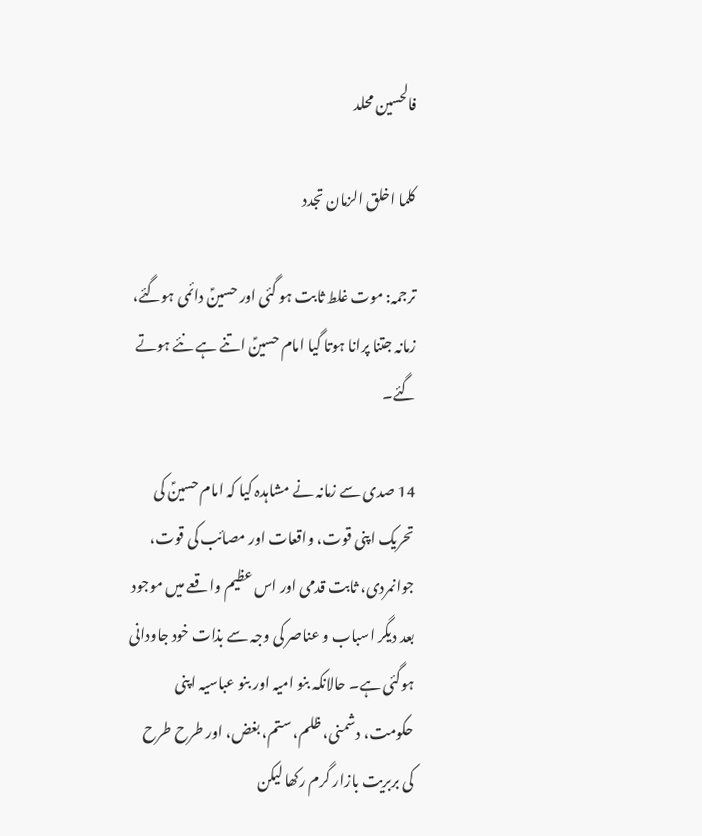فالحسین محلد

کلما اخلق الزمان تجدد

ترجمہ: موت غلط ثابت ہو گئی اور حسینؑ دائمی ہوگئے، زمانہ جتنا پرانا ہوتا گیا امام حسینؑ اتنے ہے نئے ہوتے گئے۔

14 صدی سے زمانہ نے مشاہدہ کیا کہ امام حسینؑ کی تحریک اپنی قوت، واقعات اور مصائب کی قوت، جوانمردی، ثابت قدمی اور اس عظیم واقعے میں موجود بعد دیگر اسباب و عناصر کی وجہ سے بذات خود جاودانی ہوگئی ہے۔ حالانکہ بنو امیہ اور بنو عباسیہ اپنی حکومت، دشمنی، ظلم، ستم، بغض، اور طرح طرح کی بربریت بازار گرم رکھا لیکن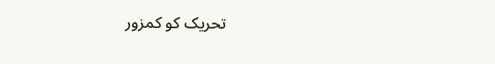تحریک کو کمزور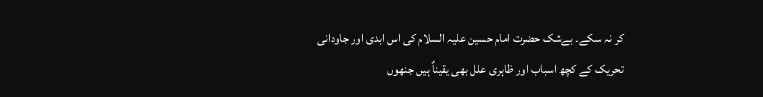کر نہ سکے۔ بےشک حضرت امام حسین علیہ السلام کی اس ابدی اور جاودانی تحریک کے کچھ اسباب اور ظاہری علل بھی یقیناٌ ہیں جنھوں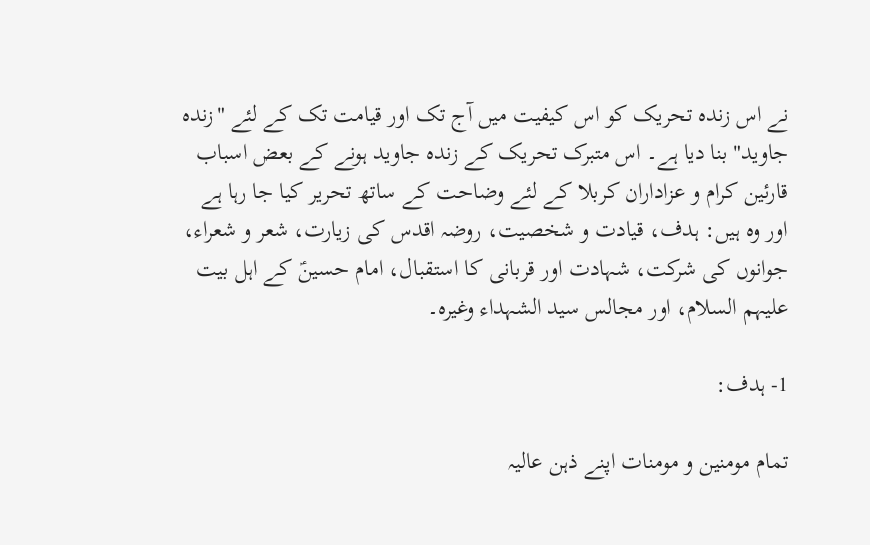نے اس زندہ تحریک کو اس کیفیت میں آج تک اور قیامت تک کے لئے "زندہ جاوید" بنا دیا ہے۔ اس متبرک تحریک کے زندہ جاوید ہونے کے بعض اسباب قارئین کرام و عزاداران کربلا کے لئے وضاحت کے ساتھ تحریر کیا جا رہا ہے اور وہ ہیں: ہدف، قیادت و شخصیت، روضہ اقدس کی زیارت، شعر و شعراء، جوانوں کی شرکت، شہادت اور قربانی کا استقبال، امام حسینؑ کے اہل بیت علیہم السلام، اور مجالس سید الشہداء وغیرہ۔

1- ہدف:

تمام مومنین و مومنات اپنے ذہن عالیہ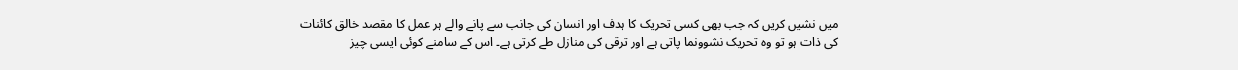میں نشیں کریں کہ جب بھی کسی تحریک کا ہدف اور انسان کی جانب سے پانے والے ہر عمل کا مقصد خالق کائنات کی ذات ہو تو وہ تحریک نشوونما پاتی ہے اور ترقی کی منازل طے کرتی ہے۔ اس کے سامنے کوئی ایسی چیز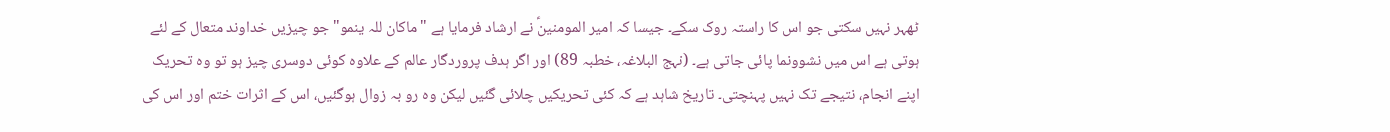ٹھہر نہیں سکتی جو اس کا راستہ روک سکے۔ جیسا کہ امیر المومنینؑ نے ارشاد فرمایا ہے "ماکان للہ ینمو" جو چیزیں خداوند متعال کے لئے ہوتی ہے اس میں نشوونما پائی جاتی ہے۔ (نہج البلاغہ، خطبہ 89) اور اگر ہدف پروردگار عالم کے علاوہ کوئی دوسری چیز ہو تو وہ تحریک اپنے انجام، نتیجے تک نہیں پہنچتی۔ تاریخ شاہد ہے کہ کئی تحریکیں چلائی گئیں لیکن وہ رو بہ زوال ہوگئیں، اس کے اثرات ختم اور اس کی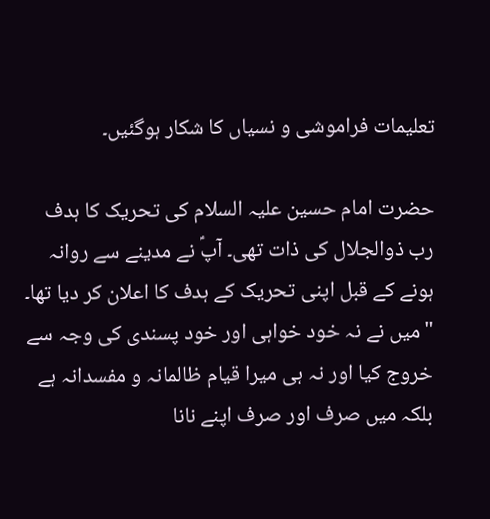تعلیمات فراموشی و نسیاں کا شکار ہوگئیں۔

حضرت امام حسین علیہ السلام کی تحریک کا ہدف رب ذوالجلال کی ذات تھی۔ آپؑ نے مدینے سے روانہ ہونے کے قبل اپنی تحریک کے ہدف کا اعلان کر دیا تھا۔ "میں نے نہ خود خواہی اور خود پسندی کی وجہ سے خروج کیا اور نہ ہی میرا قیام ظالمانہ و مفسدانہ ہے بلکہ میں صرف اور صرف اپنے نانا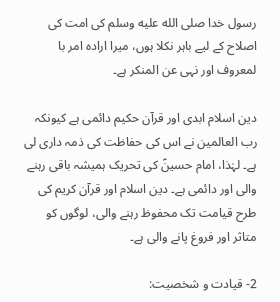رسول خدا صلى الله عليه وسلم کی امت کی اصلاح کے لیے باہر نکلا ہوں، میرا ارادہ امر با لمعروف اور نہی عن المنکر ہے۔

دین اسلام ابدی اور قرآن حکیم دائمی ہے کیونکہ رب العالمین نے اس کی حفاظت کی ذمہ داری لی ہے۔ لہٰذا، امام حسینؑ کی تحریک ہمیشہ باقی رہنے والی اور دائمی ہے۔ دین اسلام اور قرآن کریم کی طرح قیامت تک محفوظ رہنے والی، لوگوں کو متاثر اور فروغ پانے والی ہے۔

2- قیادت و شخصیت: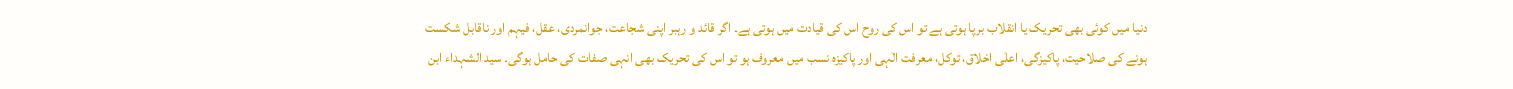دنیا میں کوئی بھی تحریک یا انقلاب برپا ہوتی ہے تو اس کی روح اس کی قیادت میں ہوتی ہے۔ اگر قائد و رہبر اپنی شجاعت، جوانمردی، عقل، فیہم اور ناقابل شکست ہونے کی صلاحیت، پاکیزگی، اعلٰی اخلاق، توکل، معرفت الٰہی اور پاکیزہ نسب میں معروف ہو تو اس کی تحریک بھی انہی صفات کی حامل ہوگی۔ سید الشہداء ابن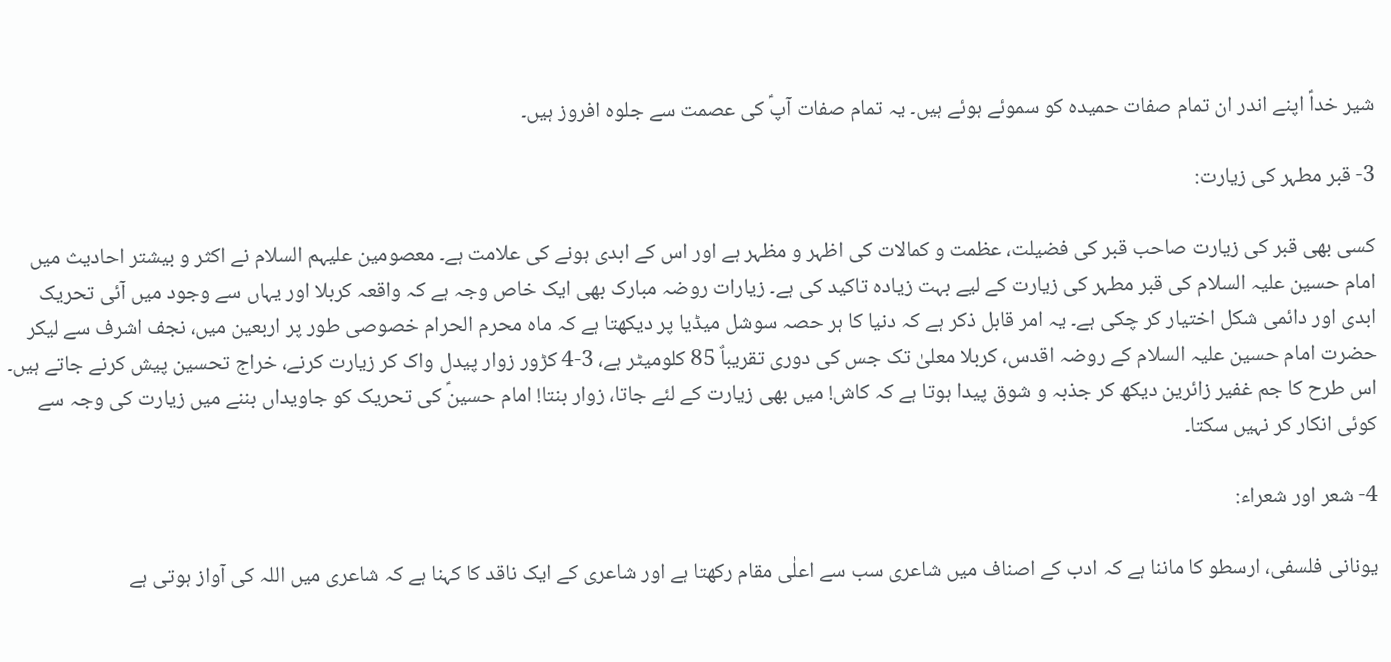شیر خداؑ اپنے اندر ان تمام صفات حمیدہ کو سموئے ہوئے ہیں۔ یہ تمام صفات آپؑ کی عصمت سے جلوہ افروز ہیں۔

3- قبر مطہر کی زیارت:

کسی بھی قبر کی زیارت صاحب قبر کی فضیلت، عظمت و کمالات کی اظہر و مظہر ہے اور اس کے ابدی ہونے کی علامت ہے۔ معصومین علیہم السلام نے اکثر و بیشتر احادیث میں امام حسین علیہ السلام کی قبر مطہر کی زیارت کے لیے بہت زیادہ تاکید کی ہے۔ زیارات روضہ مبارک بھی ایک خاص وجہ ہے کہ واقعہ کربلا اور یہاں سے وجود میں آئی تحریک ابدی اور دائمی شکل اختیار کر چکی ہے۔ یہ امر قابل ذکر ہے کہ دنیا کا ہر حصہ سوشل میڈیا پر دیکھتا ہے کہ ماہ محرم الحرام خصوصی طور پر اربعین میں، نجف اشرف سے لیکر حضرت امام حسین علیہ السلام کے روضہ اقدس، کربلا معلیٰ تک جس کی دوری تقریباٌ 85 کلومیٹر ہے، 3-4 کڑور زوار پیدل واک کر زیارت کرنے، خراج تحسین پیش کرنے جاتے ہیں۔ اس طرح کا جم غفیر زائرین دیکھ کر جذبہ و شوق پیدا ہوتا ہے کہ کاش! میں بھی زیارت کے لئے جاتا، زوار بنتا! امام حسینؑ کی تحریک کو جاویداں بننے میں زیارت کی وجہ سے کوئی انکار کر نہیں سکتا۔

4- شعر اور شعراء:

یونانی فلسفی، ارسطو کا ماننا ہے کہ ادب کے اصناف میں شاعری سب سے اعلٰی مقام رکھتا ہے اور شاعری کے ایک ناقد کا کہنا ہے کہ شاعری میں اللہ کی آواز ہوتی ہے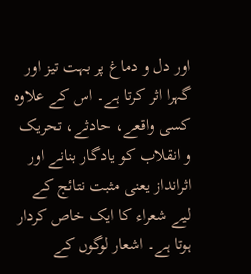اور دل و دماغ پر بہت تیز اور گہرا اثر کرتا ہے۔ اس کے علاوہ کسی واقعے، حادثے، تحریک و انقلاب کو یادگار بنانے اور اثرانداز یعنی مثبت نتائج کے لیے شعراء کا ایک خاص کردار ہوتا ہے۔ اشعار لوگوں کے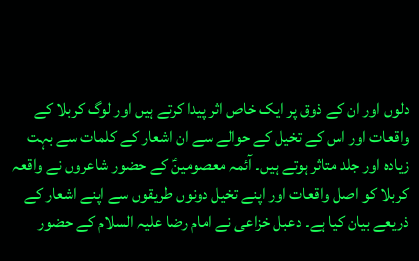دلوں اور ان کے ذوق پر ایک خاص اثر پیدا کرتے ہیں اور لوگ کربلا کے واقعات اور اس کے تخیل کے حوالے سے ان اشعار کے کلمات سے بہت زیادہ اور جلد متاثر ہوتے ہیں۔ آئمہ معصومینؑ کے حضور شاعروں نے واقعہ کربلا کو اصل واقعات اور اپنے تخیل دونوں طریقوں سے اپنے اشعار کے ذریعے بیان کیا ہے۔ دعبل خزاعی نے امام رضا علیہ السلام کے حضور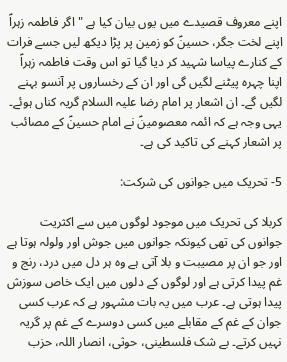اپنے معروف قصیدے میں یوں بیان کیا ہے "اگر فاطمہ زہراؑ اپنے لخت جگر، حسینؑ کو زمین پر پڑا دیکھ لیں جسے فرات کے کنارے پیاسا شہید کر دیا گیا تو اس وقت فاطمہ زہراؑ اپنا چہرہ پیٹنے لگیں گی اور ان کے رخساروں پر آنسو بہنے لگیں گے۔ ان اشعار پر امام رضا علیہ السلام گریہ کناں ہوئے۔ یہی وجہ ہے کہ ائمہ معصومینؑ نے امام حسینؑ کے مصائب پر اشعار کہنے کی تاکید کی ہے۔

5- تحریک میں جوانوں کی شرکت:

کربلا کی تحریک میں موجود لوگوں میں سے اکثریت جوانوں کی تھی کیونکہ جوانوں میں جوش اور ولولہ ہوتا ہے اور جو ان پر مصیبت و بلا آتی ہے وہ ہر دل میں درد، رنج و غم پیدا کرتی ہے اور لوگوں کے دلوں میں ایک خاص سوزش پیدا ہوتی ہے۔ عرب میں یہ بات مشہور ہے کہ عرب کسی جوان کے غم کے مقابلے میں کسی دوسرے کے غم پر گریہ نہیں کرتے۔ بے شک فلسطینی، حوثی، انصار اللہ، حزب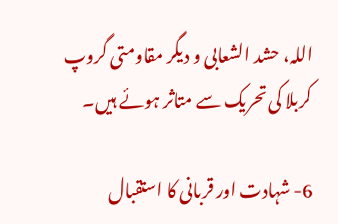اللہ، حشد الشعابی و دیگر مقاومتی گروپ کربلا کی تحریک سے متاثر ہوئے ہیں۔

6- شہادت اور قربانی کا استقبال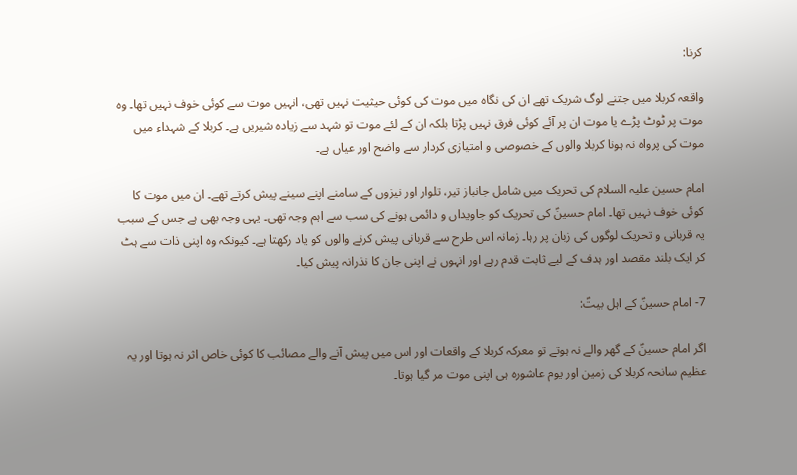کرنا:

واقعہ کربلا میں جتنے لوگ شریک تھے ان کی نگاہ میں موت کی کوئی حیثیت نہیں تھی، انہیں موت سے کوئی خوف نہیں تھا۔ وہ موت پر ٹوٹ پڑے یا موت ان پر آئے کوئی فرق نہیں پڑتا بلکہ ان کے لئے موت تو شہد سے زیادہ شیریں ہے۔ کربلا کے شہداء میں موت کی پرواہ نہ ہونا کربلا والوں کے خصوصی و امتیازی کردار سے واضح اور عیاں ہے۔

امام حسین علیہ السلام کی تحریک میں شامل جانباز تیر، تلوار اور نیزوں کے سامنے اپنے سینے پیش کرتے تھے۔ ان میں موت کا کوئی خوف نہیں تھا۔ امام حسینؑ کی تحریک کو جاویداں و دائمی ہونے کی سب سے اہم وجہ تھی۔ یہی وجہ بھی ہے جس کے سبب یہ قربانی و تحریک لوگوں کی زبان پر رہا۔ زمانہ اس طرح سے قربانی پیش کرنے والوں کو یاد رکھتا ہے۔ کیونکہ وہ اپنی ذات سے ہٹ کر ایک بلند مقصد اور ہدف کے لیے ثابت قدم رہے اور انہوں نے اپنی جان کا نذرانہ پیش کیا۔

7- امام حسینؑ کے اہل بیتؑ:

اگر امام حسینؑ کے گھر والے نہ ہوتے تو معرکہ کربلا کے واقعات اور اس میں پیش آنے والے مصائب کا کوئی خاص اثر نہ ہوتا اور یہ عظیم سانحہ کربلا کی زمین اور یوم عاشورہ ہی اپنی موت مر گیا ہوتا۔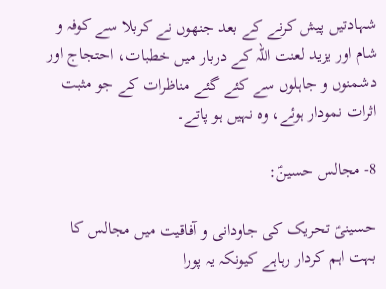شہادتیں پیش کرنے کے بعد جنھوں نے کربلا سے کوفہ و شام اور یزید لعنت اللہ کے دربار میں خطبات، احتجاج اور دشمنوں و جاہلوں سے کئے گئے مناظرات کے جو مثبت اثرات نمودار ہوئے، وہ نہیں ہو پاتے۔

8- مجالس حسینؑ:

حسینیؑ تحریک کی جاودانی و آفاقیت میں مجالس کا بہت اہم کردار رہاہے کیونکہ یہ پورا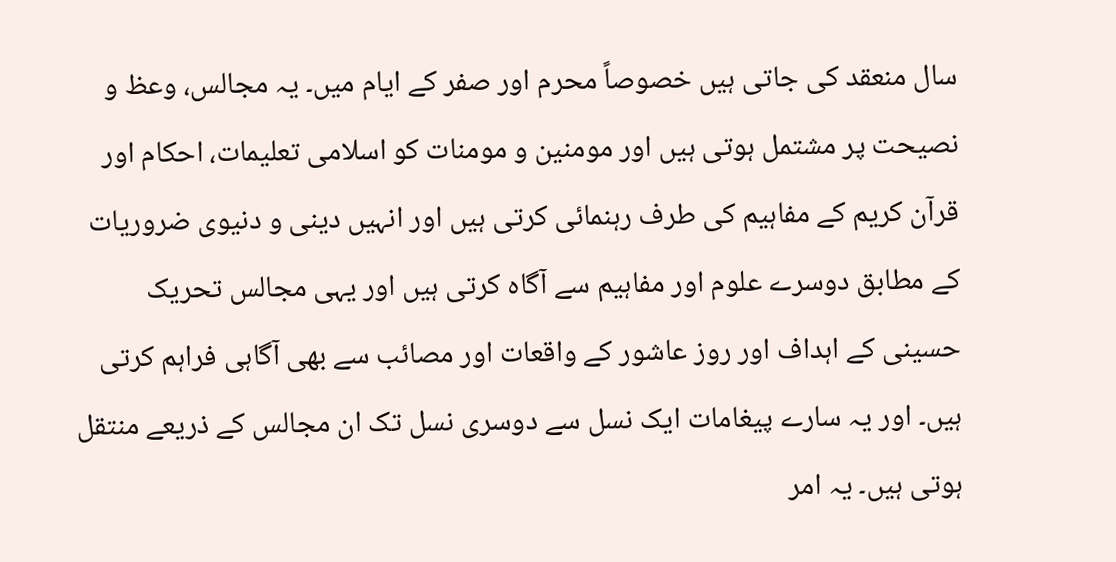سال منعقد کی جاتی ہیں خصوصاً محرم اور صفر کے ایام میں۔ یہ مجالس، وعظ و نصیحت پر مشتمل ہوتی ہیں اور مومنین و مومنات کو اسلامی تعلیمات، احکام اور قرآن کریم کے مفاہیم کی طرف رہنمائی کرتی ہیں اور انہیں دینی و دنیوی ضروریات کے مطابق دوسرے علوم اور مفاہیم سے آگاہ کرتی ہیں اور یہی مجالس تحریک حسینی کے اہداف اور روز عاشور کے واقعات اور مصائب سے بھی آگاہی فراہم کرتی ہیں۔ اور یہ سارے پیغامات ایک نسل سے دوسری نسل تک ان مجالس کے ذریعے منتقل ہوتی ہیں۔ یہ امر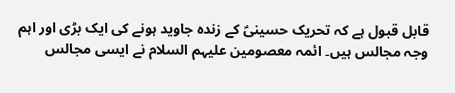قابل قبول ہے کہ تحریک حسینیؑ کے زندہ جاوید ہونے کی ایک بڑی اور اہم وجہ مجالس ہیں۔ ائمہ معصومین علیہم السلام نے ایسی مجالس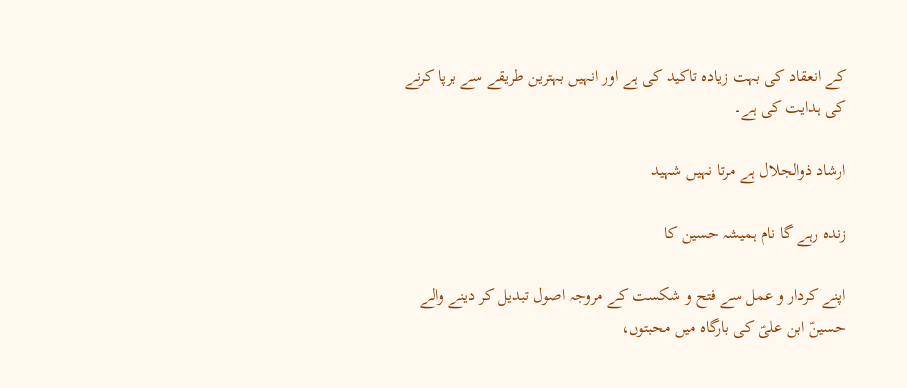کے انعقاد کی بہت زیادہ تاکید کی ہے اور انہیں بہترین طریقے سے برپا کرنے کی ہدایت کی ہے۔

ارشاد ذوالجلال ہے مرتا نہیں شہید

زندہ رہے گا نام ہمیشہ حسین کا

اپنے کردار و عمل سے فتح و شکست کے مروجہ اصول تبدیل کر دینے والے حسینؑ ابن علیؑ کی بارگاہ میں محبتوں،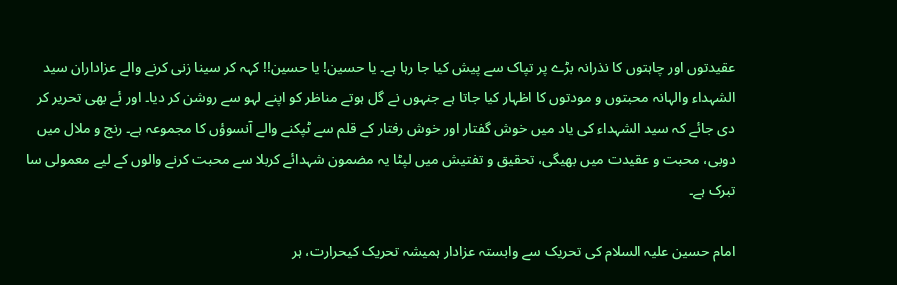عقیدتوں اور چاہتوں کا نذرانہ بڑے پر تپاک سے پیش کیا جا رہا ہے۔ یا حسین! یا حسین!! کہہ کر سینا زنی کرنے والے عزاداران سید الشہداء والہانہ محبتوں و مودتوں کا اظہار کیا جاتا ہے جنہوں نے گل ہوتے مناظر کو اپنے لہو سے روشن کر دیا۔ اور ئے بھی تحریر کر دی جائے کہ سید الشہداء کی یاد میں خوش گفتار اور خوش رفتار کے قلم سے ٹپکنے والے آنسوؤں کا مجموعہ ہے۔ رنج و ملال میں دوبی، محبت و عقیدت میں بھیگی، تحقیق و تفتیش میں لپٹا یہ مضمون شہدائے کربلا سے محبت کرنے والوں کے لیے معمولی سا تبرک ہے۔

امام حسین علیہ السلام کی تحریک سے وابستہ عزادار ہمیشہ تحریک کیحرارت، ہر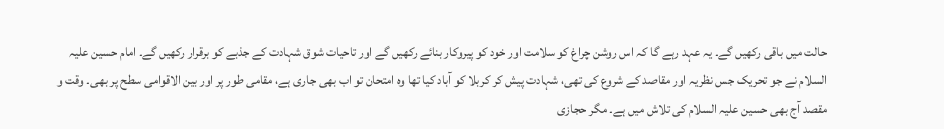حالت میں باقی رکھیں گے۔ یہ عہد رہے گا کہ اس روشن چراغ کو سلامت اور خود کو پیروکار بنائے رکھیں گے اور تاحیات شوق شہادت کے جذبے کو برقرار رکھیں گے۔ امام حسین علیہ السلام نے جو تحریک جس نظریہ اور مقاصد کے شروع کی تھی، شہادت پیش کر کربلا کو آباد کیا تھا وہ امتحان تو اب بھی جاری ہے، مقامی طور پر اور بین الاقوامی سطح پر بھی۔ وقت و مقصد آج بھی حسین علیہ السلام کی تلاش میں ہے۔ مگر حجازی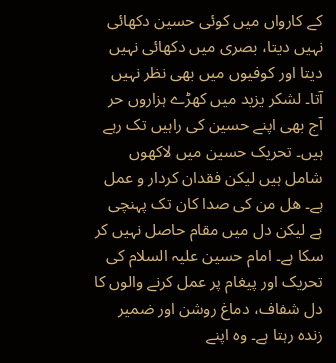کے کارواں میں کوئی حسین دکھائی نہیں دیتا، بصری میں دکھائی نہیں دیتا اور کوفیوں میں بھی نظر نہیں آتا۔ لشکر یزید میں کھڑے ہزاروں حر آج بھی اپنے حسین کی راہیں تک رہے ہیں۔ تحریک حسین میں لاکھوں شامل ہیں لیکن فقدان کردار و عمل ہے۔ ھل من کی صدا کان تک پہنچی ہے لیکن دل میں مقام حاصل نہیں کر سکا ہے۔ امام حسین علیہ السلام کی تحریک اور پیغام پر عمل کرنے والوں کا دل شفاف، دماغ روشن اور ضمیر زندہ رہتا ہے۔ وہ اپنے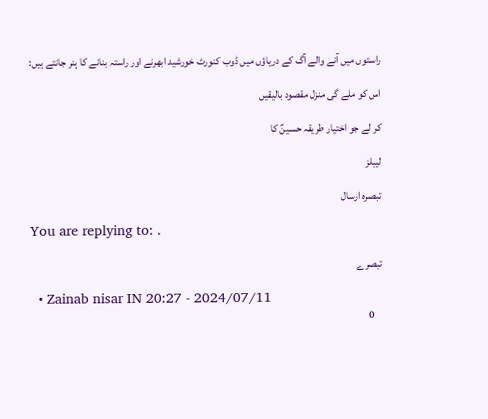راستوں میں آنے والے آگ کے دریاؤں میں ڈوب کنورٹ خورشید ابھرنے اور راستہ بنانے کا ہنر جانتے ہیں:

اس کو ملے گی منزل مقصود بالیقیں

کر لے جو اختیار طریقہ حسینؑ کا

لیبلز

تبصرہ ارسال

You are replying to: .

تبصرے

  • Zainab nisar IN 20:27 - 2024/07/11
    0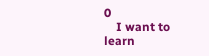0
    I want to learn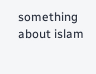something about islam